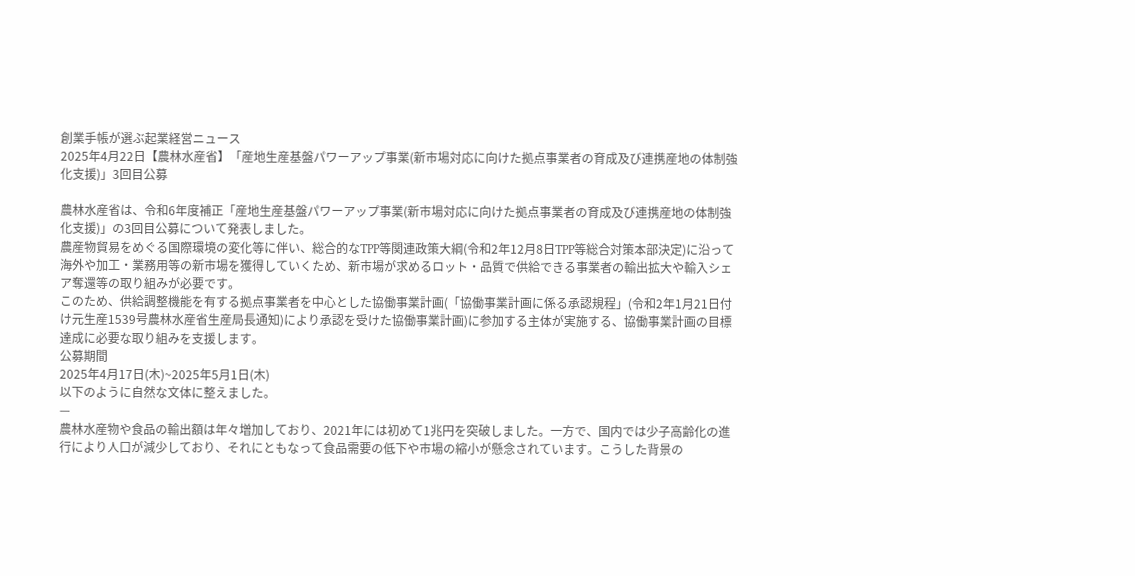創業手帳が選ぶ起業経営ニュース
2025年4月22日【農林水産省】「産地生産基盤パワーアップ事業(新市場対応に向けた拠点事業者の育成及び連携産地の体制強化支援)」3回目公募

農林水産省は、令和6年度補正「産地生産基盤パワーアップ事業(新市場対応に向けた拠点事業者の育成及び連携産地の体制強化支援)」の3回目公募について発表しました。
農産物貿易をめぐる国際環境の変化等に伴い、総合的なTPP等関連政策大綱(令和2年12月8日TPP等総合対策本部決定)に沿って海外や加工・業務用等の新市場を獲得していくため、新市場が求めるロット・品質で供給できる事業者の輸出拡大や輸入シェア奪還等の取り組みが必要です。
このため、供給調整機能を有する拠点事業者を中心とした協働事業計画(「協働事業計画に係る承認規程」(令和2年1月21日付け元生産1539号農林水産省生産局長通知)により承認を受けた協働事業計画)に参加する主体が実施する、協働事業計画の目標達成に必要な取り組みを支援します。
公募期間
2025年4月17日(木)~2025年5月1日(木)
以下のように自然な文体に整えました。
—
農林水産物や食品の輸出額は年々増加しており、2021年には初めて1兆円を突破しました。一方で、国内では少子高齢化の進行により人口が減少しており、それにともなって食品需要の低下や市場の縮小が懸念されています。こうした背景の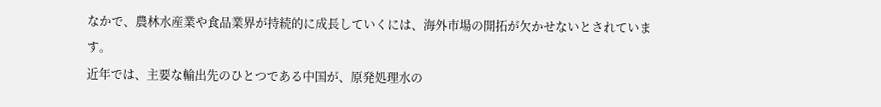なかで、農林水産業や食品業界が持続的に成長していくには、海外市場の開拓が欠かせないとされています。
近年では、主要な輸出先のひとつである中国が、原発処理水の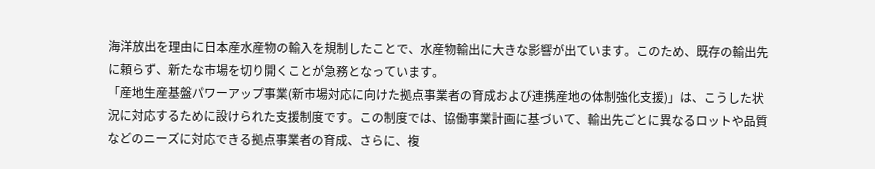海洋放出を理由に日本産水産物の輸入を規制したことで、水産物輸出に大きな影響が出ています。このため、既存の輸出先に頼らず、新たな市場を切り開くことが急務となっています。
「産地生産基盤パワーアップ事業(新市場対応に向けた拠点事業者の育成および連携産地の体制強化支援)」は、こうした状況に対応するために設けられた支援制度です。この制度では、協働事業計画に基づいて、輸出先ごとに異なるロットや品質などのニーズに対応できる拠点事業者の育成、さらに、複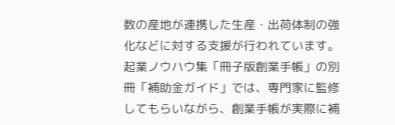数の産地が連携した生産・出荷体制の強化などに対する支援が行われています。
起業ノウハウ集「冊子版創業手帳」の別冊「補助金ガイド」では、専門家に監修してもらいながら、創業手帳が実際に補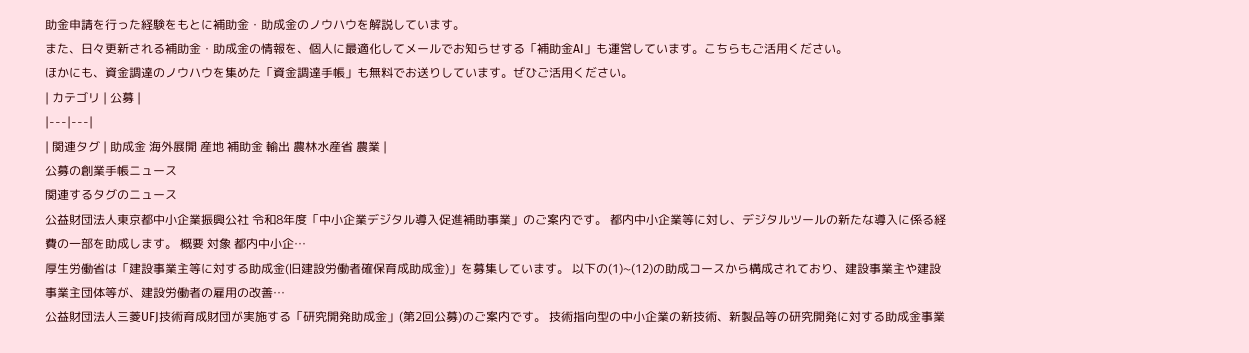助金申請を行った経験をもとに補助金・助成金のノウハウを解説しています。
また、日々更新される補助金・助成金の情報を、個人に最適化してメールでお知らせする「補助金AI」も運営しています。こちらもご活用ください。
ほかにも、資金調達のノウハウを集めた「資金調達手帳」も無料でお送りしています。ぜひご活用ください。
| カテゴリ | 公募 |
|---|---|
| 関連タグ | 助成金 海外展開 産地 補助金 輸出 農林水産省 農業 |
公募の創業手帳ニュース
関連するタグのニュース
公益財団法人東京都中小企業振興公社 令和8年度「中小企業デジタル導入促進補助事業」のご案内です。 都内中小企業等に対し、デジタルツールの新たな導入に係る経費の一部を助成します。 概要 対象 都内中小企…
厚生労働省は「建設事業主等に対する助成金(旧建設労働者確保育成助成金)」を募集しています。 以下の(1)~(12)の助成コースから構成されており、建設事業主や建設事業主団体等が、建設労働者の雇用の改善…
公益財団法人三菱UFJ技術育成財団が実施する「研究開発助成金」(第2回公募)のご案内です。 技術指向型の中小企業の新技術、新製品等の研究開発に対する助成金事業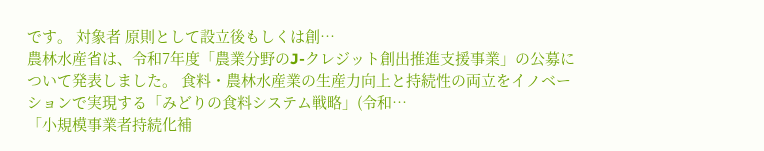です。 対象者 原則として設立後もしくは創…
農林水産省は、令和7年度「農業分野のJ-クレジット創出推進支援事業」の公募について発表しました。 食料・農林水産業の生産力向上と持続性の両立をイノベーションで実現する「みどりの食料システム戦略」(令和…
「小規模事業者持続化補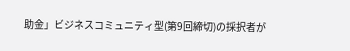助金」ビジネスコミュニティ型(第9回締切)の採択者が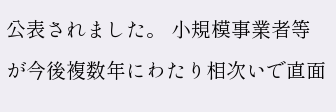公表されました。 小規模事業者等が今後複数年にわたり相次いで直面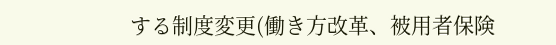する制度変更(働き方改革、被用者保険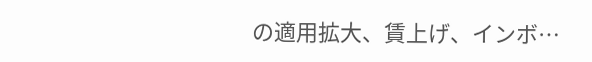の適用拡大、賃上げ、インボ…